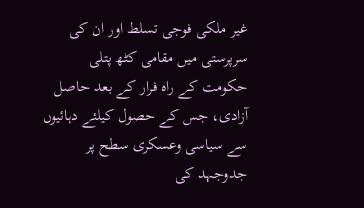غیر ملکی فوجی تسلط اور ان کی سرپرستی میں مقامی کٹھ پتلی حکومت کے راہ فرار کے بعد حاصل آزادی، جس کے حصول کیلئے دہائیوں سے سیاسی وعسکری سطح پر جدوجہد کی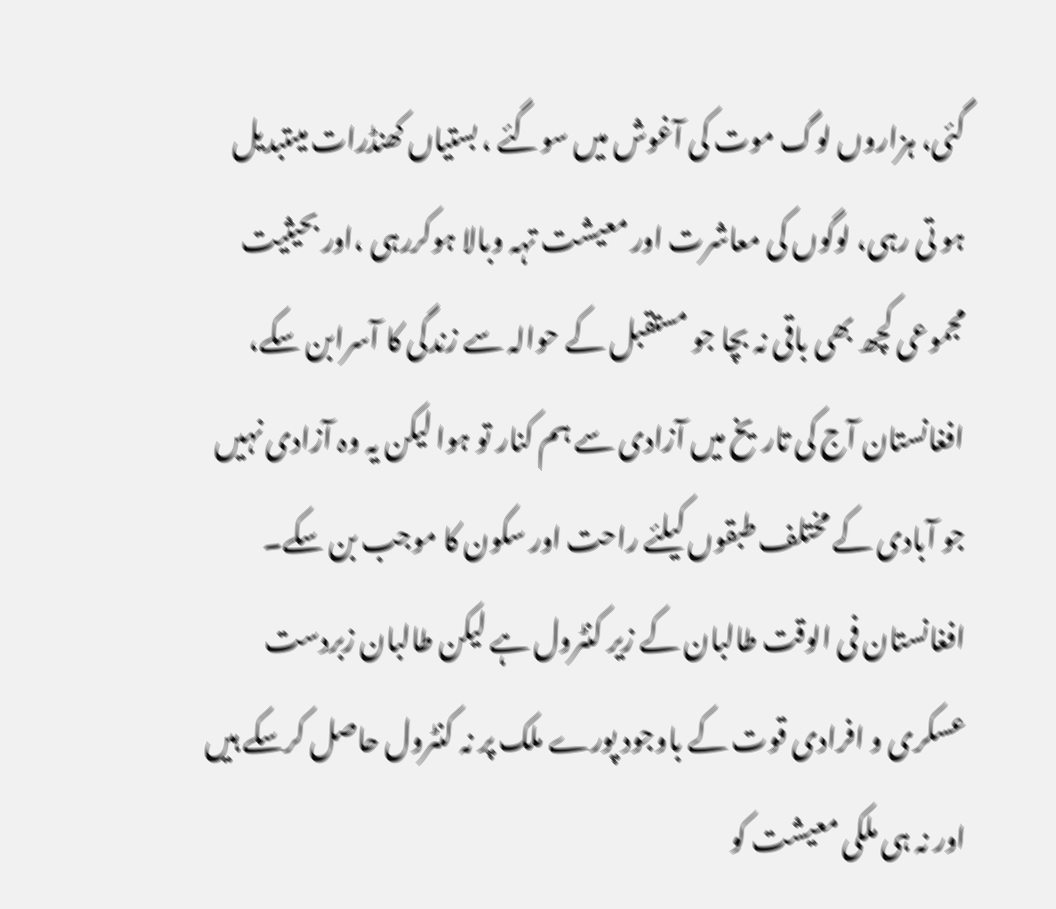گئی، ہزاروں لوگ موت کی آغوش میں سوگئے ، بستیاں کھنڈرات میںتبدیل ہو تی رہی، لوگوں کی معاشرت اور معیشت تہہ وبالا ہوکررہی ،اور بحیثیت مجموعی کچھ بھی باقی نہ بچا جو مستقبل کے حوالہ سے زندگی کا آسرابن سکے، افغانستان آج کی تاریخ میں آزادی سے ہم کنار تو ہوا لیکن یہ وہ آزادی نہیں جو آبادی کے مختلف طبقوں کیلئے راحت اور سکون کا موجب بن سکے۔
افغانستان فی الوقت طالبان کے زیر کنٹرول ہے لیکن طالبان زبردست عسکری و افرادی قوت کے باوجود پورے ملک پر نہ کنٹرول حاصل کرسکے ہیں اور نہ ہی ملکی معیشت کو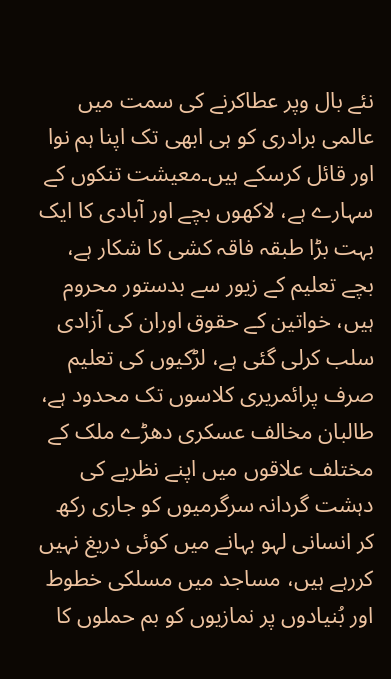نئے بال وپر عطاکرنے کی سمت میں عالمی برادری کو ہی ابھی تک اپنا ہم نوا اور قائل کرسکے ہیں۔معیشت تنکوں کے سہارے ہے، لاکھوں بچے اور آبادی کا ایک بہت بڑا طبقہ فاقہ کشی کا شکار ہے، بچے تعلیم کے زیور سے بدستور محروم ہیں، خواتین کے حقوق اوران کی آزادی سلب کرلی گئی ہے، لڑکیوں کی تعلیم صرف پرائمریری کلاسوں تک محدود ہے، طالبان مخالف عسکری دھڑے ملک کے مختلف علاقوں میں اپنے نظریے کی دہشت گردانہ سرگرمیوں کو جاری رکھ کر انسانی لہو بہانے میں کوئی دریغ نہیں کررہے ہیں، مساجد میں مسلکی خطوط اور بُنیادوں پر نمازیوں کو بم حملوں کا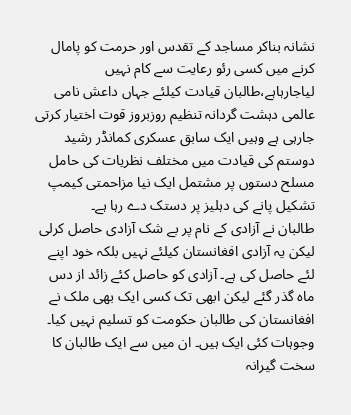نشانہ بناکر مساجد کے تقدس اور حرمت کو پامال کرنے میں کسی رئو رعایت سے کام نہیں لیاجارہاہے،طالبان قیادت کیلئے جہاں داعش نامی عالمی دہشت گردانہ تنظیم روزبروز قوت اختیار کرتی جارہی ہے وہیں ایک سابق عسکری کمانڈر رشید دوستم کی قیادت میں مختلف نظریات کی حامل مسلح دستوں پر مشتمل ایک نیا مزاحمتی کیمپ تشکیل پانے کی دہلیز پر دستک دے رہا ہے۔
طالبان نے آزادی کے نام پر بے شک آزادی حاصل کرلی لیکن یہ آزادی افغانستان کیلئے نہیں بلکہ خود اپنے لئے حاصل کی ہے۔ آزادی کو حاصل کئے زائد از دس ماہ گذر گئے لیکن ابھی تک کسی ایک بھی ملک نے افغانستان کی طالبان حکومت کو تسلیم نہیں کیا۔ وجوہات کئی ایک ہیں۔ ان میں سے ایک طالبان کا سخت گیرانہ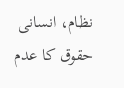نظام، انسانی حقوق کا عدم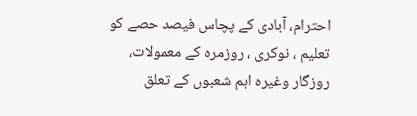احترام، آبادی کے پچاس فیصد حصے کو تعلیم ، نوکری ، روزمرہ کے معمولات، روزگار وغیرہ اہم شعبوں کے تعلق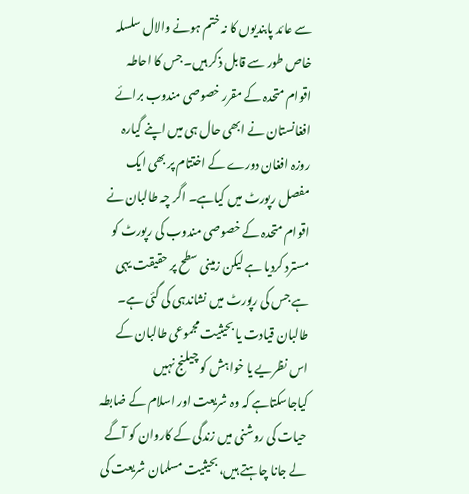سے عائد پابندیوں کا نہ ختم ہونے والال سلسلہ خاص طور سے قابل ذکر ہیں۔ جس کا احاطہ اقوام متحدہ کے مقرر خصوصی مندوب برائے افغانستان نے ابھی حال ہی میں اپنے گیارہ روزہ افغان دورے کے اختتام پر بھی ایک مفصل رپورٹ میں کیاہے۔ اگر چہ طالبان نے اقوام متحدہ کے خصوصی مندوب کی رپورٹ کو مسترد کردیا ہے لیکن زمینی سطح پر حقیقت یہی ہے جس کی رپورٹ میں نشاندہی کی گئی ہے۔
طالبان قیادت یا بحیثیت مجموعی طالبان کے اس نظریے یا خواہش کو چیلنج نہیں کیاجاسکتاہے کہ وہ شریعت اور اسلام کے ضابطہ حیات کی روشنی میں زندگی کے کاروان کو آگے لے جانا چاہتے ہیں، بحیثیت مسلمان شریعت کی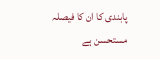پابندی کا ان کا فیصلہ مستحسن ہے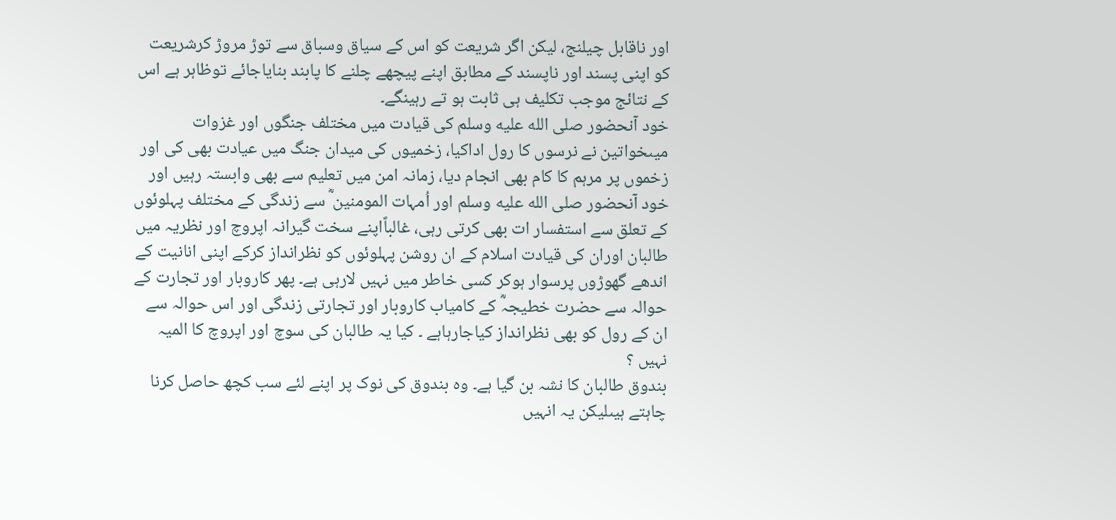اور ناقابل چیلنج، لیکن اگر شریعت کو اس کے سیاق وسباق سے توڑ مروڑ کرشریعت کو اپنی پسند اور ناپسند کے مطابق اپنے پیچھے چلنے کا پابند بنایاجائے توظاہر ہے اس کے نتائج موجب تکلیف ہی ثابت ہو تے رہینگے۔
خود آنحضور صلى الله عليه وسلم کی قیادت میں مختلف جنگوں اور غزوات میںخواتین نے نرسوں کا رول اداکیا، زخمیوں کی میدان جنگ میں عیادت بھی کی اور زخموں پر مرہم کا کام بھی انجام دیا، زمانہ امن میں تعلیم سے بھی وابستہ رہیں اور خود آنحضور صلى الله عليه وسلم اور اُمہات المومنین ؓ سے زندگی کے مختلف پہلوئوں کے تعلق سے استفسار ات بھی کرتی رہی، غالباًاپنے سخت گیرانہ اپروچ اور نظریہ میں طالبان اوران کی قیادت اسلام کے ان روشن پہلوئوں کو نظرانداز کرکے اپنی انانیت کے اندھے گھوڑوں پرسوار ہوکر کسی خاطر میں نہیں لارہی ہے۔ پھر کاروبار اور تجارت کے حوالہ سے حضرت خطیجہؓ کے کامیاب کاروبار اور تجارتی زندگی اور اس حوالہ سے ان کے رول کو بھی نظرانداز کیاجارہاہے ۔ کیا یہ طالبان کی سوچ اور اپروچ کا المیہ نہیں ؟
بندوق طالبان کا نشہ بن گیا ہے۔ وہ بندوق کی نوک پر اپنے لئے سب کچھ حاصل کرنا چاہتے ہیںلیکن یہ انہیں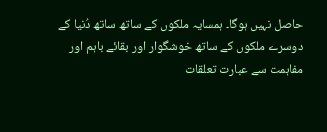حاصل نہیں ہوگا۔ ہمسایہ ملکوں کے ساتھ ساتھ دُنیا کے دوسرے ملکوں کے ساتھ خوشگوار اور بقائے باہم اور مفاہمت سے عبارت تعلقات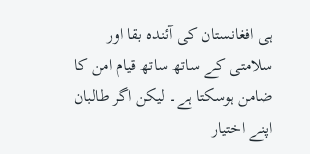ہی افغانستان کی آئندہ بقا اور سلامتی کے ساتھ ساتھ قیام امن کا ضامن ہوسکتا ہے۔ لیکن اگر طالبان اپنے اختیار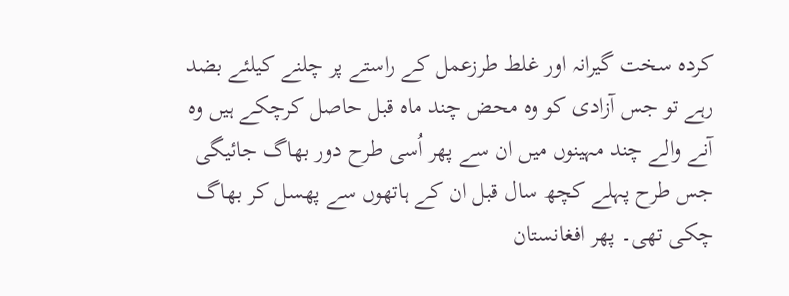کردہ سخت گیرانہ اور غلط طرزعمل کے راستے پر چلنے کیلئے بضد رہے تو جس آزادی کو وہ محض چند ماہ قبل حاصل کرچکے ہیں وہ آنے والے چند مہینوں میں ان سے پھر اُسی طرح دور بھاگ جائیگی جس طرح پہلے کچھ سال قبل ان کے ہاتھوں سے پھسل کر بھاگ چکی تھی۔ پھر افغانستان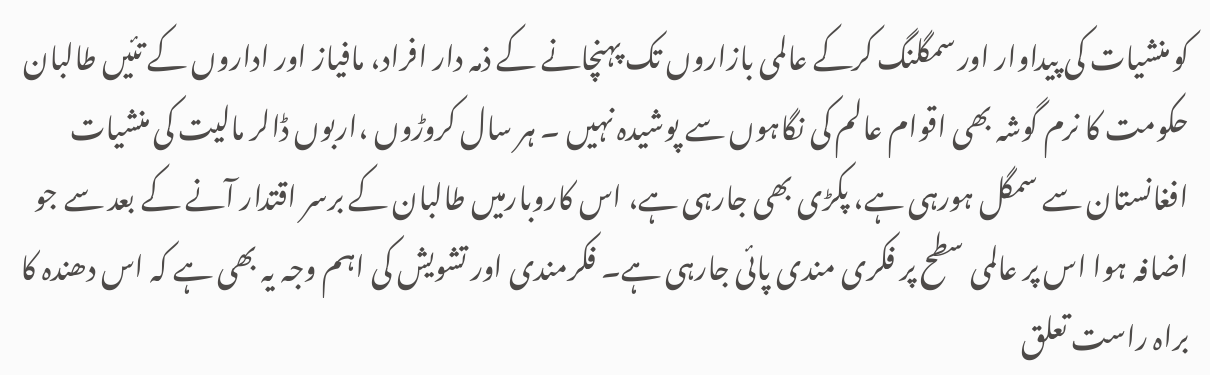کو منشیات کی پیداوار اور سمگلنگ کرکے عالمی بازاروں تک پہنچانے کے ذمہ دار افراد، مافیاز اور اداروں کے تئیں طالبان حکومت کا نرم گوشہ بھی اقوام عالم کی نگاہوں سے پوشیدہ نہیں ۔ ہر سال کروڑوں ،اربوں ڈالر مالیت کی منشیات افغانستان سے سمگل ہورہی ہے، پکڑی بھی جارہی ہے، اس کاروبارمیں طالبان کے برسر اقتدار آنے کے بعد سے جو اضافہ ہوا اس پر عالمی سطح پر فکری مندی پائی جارہی ہے۔ فکرمندی اور تشویش کی اہم وجہ یہ بھی ہے کہ اس دھندہ کا براہ راست تعلق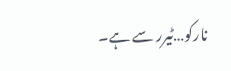نارکو…ٹیرر سے ہے۔